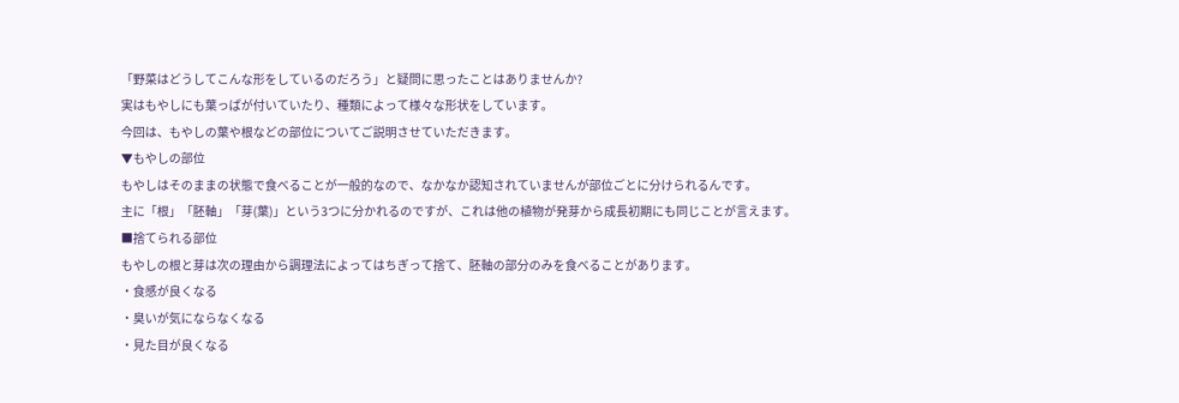「野菜はどうしてこんな形をしているのだろう」と疑問に思ったことはありませんか?
実はもやしにも葉っぱが付いていたり、種類によって様々な形状をしています。
今回は、もやしの葉や根などの部位についてご説明させていただきます。
▼もやしの部位
もやしはそのままの状態で食べることが一般的なので、なかなか認知されていませんが部位ごとに分けられるんです。
主に「根」「胚軸」「芽(葉)」という3つに分かれるのですが、これは他の植物が発芽から成長初期にも同じことが言えます。
■捨てられる部位
もやしの根と芽は次の理由から調理法によってはちぎって捨て、胚軸の部分のみを食べることがあります。
・食感が良くなる
・臭いが気にならなくなる
・見た目が良くなる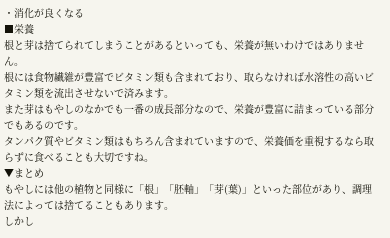・消化が良くなる
■栄養
根と芽は捨てられてしまうことがあるといっても、栄養が無いわけではありません。
根には食物繊維が豊富でビタミン類も含まれており、取らなければ水溶性の高いビタミン類を流出させないで済みます。
また芽はもやしのなかでも一番の成長部分なので、栄養が豊富に詰まっている部分でもあるのです。
タンパク質やビタミン類はもちろん含まれていますので、栄養価を重視するなら取らずに食べることも大切ですね。
▼まとめ
もやしには他の植物と同様に「根」「胚軸」「芽(葉)」といった部位があり、調理法によっては捨てることもあります。
しかし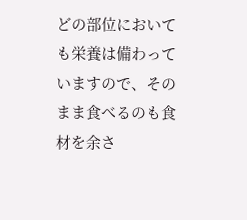どの部位においても栄養は備わっていますので、そのまま食べるのも食材を余さ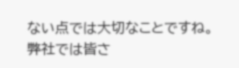ない点では大切なことですね。
弊社では皆さ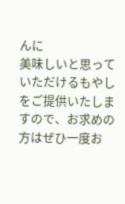んに
美味しいと思っていただけるもやしをご提供いたしますので、お求めの方はぜひ一度お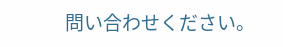問い合わせください。